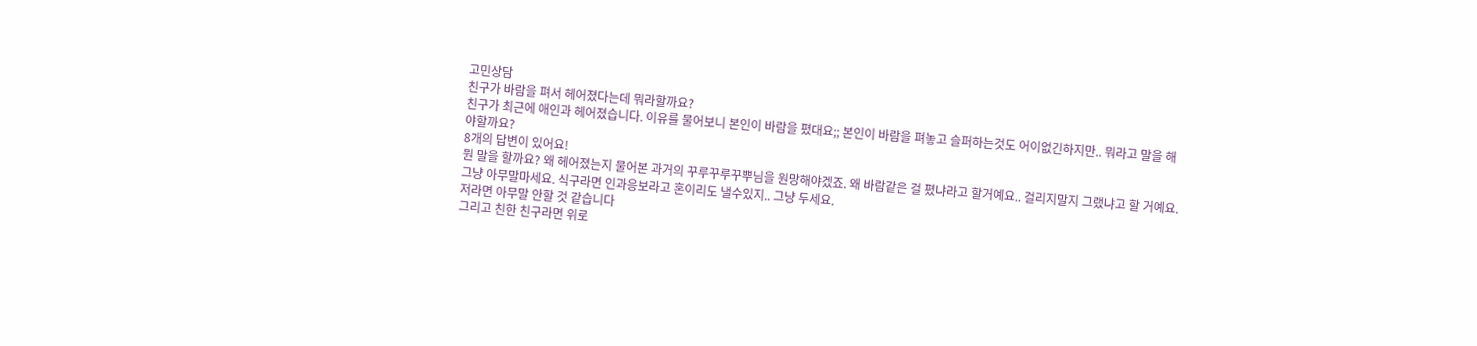고민상담
친구가 바람을 펴서 헤어졌다는데 뭐라할까요?
친구가 최근에 애인과 헤어졌습니다. 이유를 물어보니 본인이 바람을 폈대요;; 본인이 바람을 펴놓고 슬퍼하는것도 어이없긴하지만.. 뭐라고 말을 해야할까요?
8개의 답변이 있어요!
뭔 말을 할까요? 왜 헤어졌는지 물어본 과거의 꾸루꾸루꾸뿌님을 원망해야겠죠. 왜 바람같은 걸 폈냐라고 할거예요.. 걸리지말지 그랬냐고 할 거예요. 그냥 아무말마세요. 식구라면 인과응보라고 혼이리도 낼수있지.. 그냥 두세요.
저라면 아무말 안할 것 같습니다
그리고 친한 친구라면 위로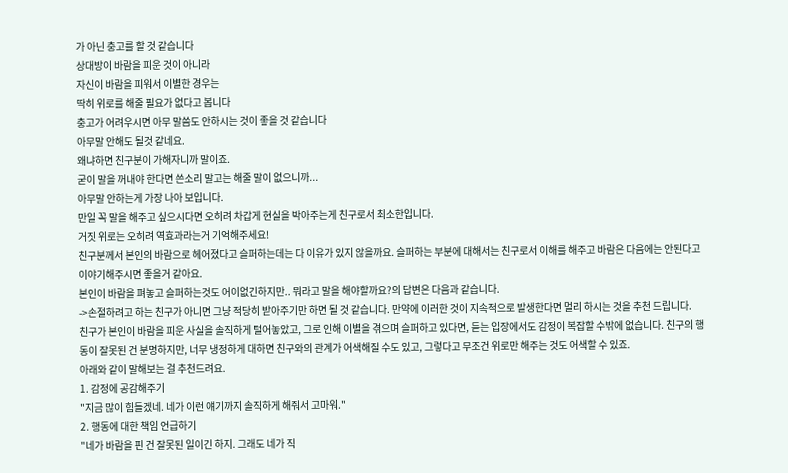가 아닌 충고를 할 것 같습니다
상대방이 바람을 피운 것이 아니라
자신이 바람을 피워서 이별한 경우는
딱히 위로를 해줄 필요가 없다고 봅니다
충고가 어려우시면 아무 말씀도 안하시는 것이 좋을 것 같습니다
아무말 안해도 될것 같네요.
왜냐하면 친구분이 가해자니까 말이죠.
굳이 말을 꺼내야 한다면 쓴소리 말고는 해줄 말이 없으니까...
아무말 안하는게 가장 나아 보입니다.
만일 꼭 말을 해주고 싶으시다면 오히려 차갑게 현실을 박아주는게 친구로서 최소한입니다.
거짓 위로는 오히려 역효과라는거 기억해주세요!
친구분께서 본인의 바람으로 헤어졌다고 슬퍼하는데는 다 이유가 있지 않을까요. 슬퍼하는 부분에 대해서는 친구로서 이해를 해주고 바람은 다음에는 안된다고 이야기해주시면 좋을거 같아요.
본인이 바람을 펴놓고 슬퍼하는것도 어이없긴하지만.. 뭐라고 말을 해야할까요?의 답변은 다음과 같습니다.
->손절하려고 하는 친구가 아니면 그냥 적당히 받아주기만 하면 될 것 같습니다. 만약에 이러한 것이 지속적으로 발생한다면 멀리 하시는 것을 추천 드립니다.
친구가 본인이 바람을 피운 사실을 솔직하게 털어놓았고, 그로 인해 이별을 겪으며 슬퍼하고 있다면, 듣는 입장에서도 감정이 복잡할 수밖에 없습니다. 친구의 행동이 잘못된 건 분명하지만, 너무 냉정하게 대하면 친구와의 관계가 어색해질 수도 있고, 그렇다고 무조건 위로만 해주는 것도 어색할 수 있죠.
아래와 같이 말해보는 걸 추천드려요.
1. 감정에 공감해주기
"지금 많이 힘들겠네. 네가 이런 얘기까지 솔직하게 해줘서 고마워."
2. 행동에 대한 책임 언급하기
"네가 바람을 핀 건 잘못된 일이긴 하지. 그래도 네가 직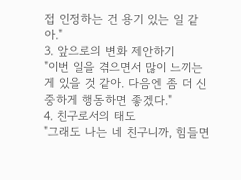접 인정하는 건 용기 있는 일 같아."
3. 앞으로의 변화 제안하기
"이번 일을 겪으면서 많이 느끼는 게 있을 것 같아. 다음엔 좀 더 신중하게 행동하면 좋겠다."
4. 친구로서의 태도
"그래도 나는 네 친구니까, 힘들면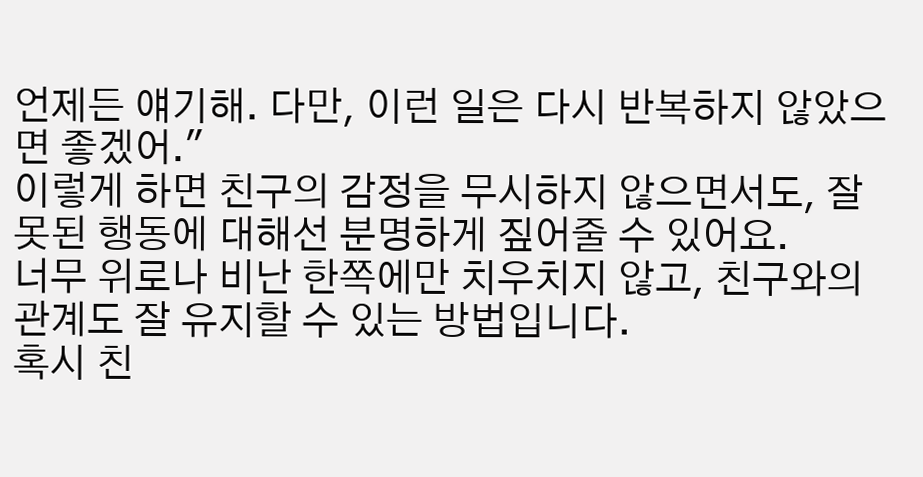언제든 얘기해. 다만, 이런 일은 다시 반복하지 않았으면 좋겠어."
이렇게 하면 친구의 감정을 무시하지 않으면서도, 잘못된 행동에 대해선 분명하게 짚어줄 수 있어요.
너무 위로나 비난 한쪽에만 치우치지 않고, 친구와의 관계도 잘 유지할 수 있는 방법입니다.
혹시 친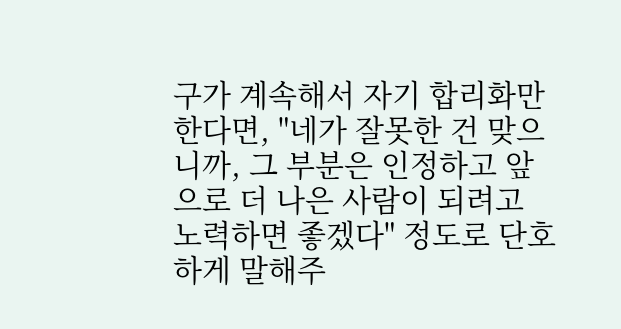구가 계속해서 자기 합리화만 한다면, "네가 잘못한 건 맞으니까, 그 부분은 인정하고 앞으로 더 나은 사람이 되려고 노력하면 좋겠다" 정도로 단호하게 말해주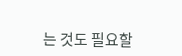는 것도 필요할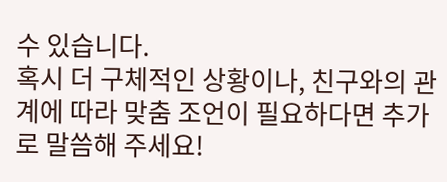수 있습니다.
혹시 더 구체적인 상황이나, 친구와의 관계에 따라 맞춤 조언이 필요하다면 추가로 말씀해 주세요!